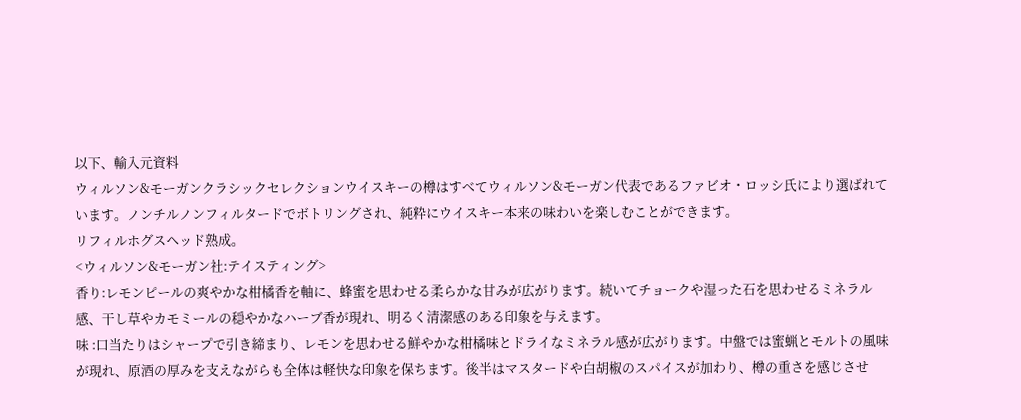以下、輸入元資料
ウィルソン&モーガンクラシックセレクションウイスキーの樽はすべてウィルソン&モーガン代表であるファビオ・ロッシ氏により選ばれています。ノンチルノンフィルタードでボトリングされ、純粋にウイスキー本来の味わいを楽しむことができます。
リフィルホグスヘッド熟成。
<ウィルソン&モーガン社:テイスティング>
香り:レモンピールの爽やかな柑橘香を軸に、蜂蜜を思わせる柔らかな甘みが広がります。続いてチョークや湿った石を思わせるミネラル感、干し草やカモミールの穏やかなハーブ香が現れ、明るく清潔感のある印象を与えます。
味 :口当たりはシャープで引き締まり、レモンを思わせる鮮やかな柑橘味とドライなミネラル感が広がります。中盤では蜜蝋とモルトの風味が現れ、原酒の厚みを支えながらも全体は軽快な印象を保ちます。後半はマスタードや白胡椒のスパイスが加わり、樽の重さを感じさせ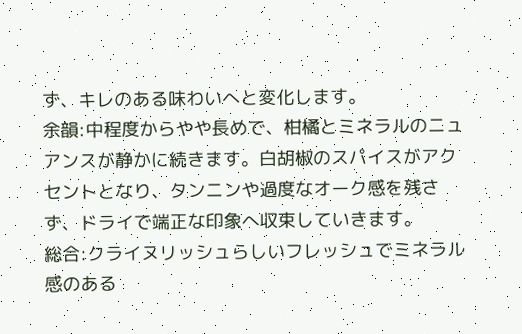ず、キレのある味わいへと変化します。
余韻:中程度からやや長めで、柑橘とミネラルのニュアンスが静かに続きます。白胡椒のスパイスがアクセントとなり、タンニンや過度なオーク感を残さず、ドライで端正な印象へ収束していきます。
総合:クライヌリッシュらしいフレッシュでミネラル感のある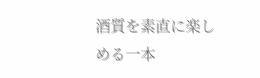酒質を素直に楽しめる一本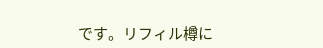です。リフィル樽に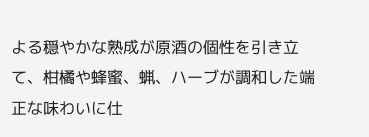よる穏やかな熟成が原酒の個性を引き立て、柑橘や蜂蜜、蝋、ハーブが調和した端正な味わいに仕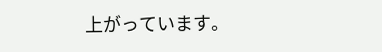上がっています。